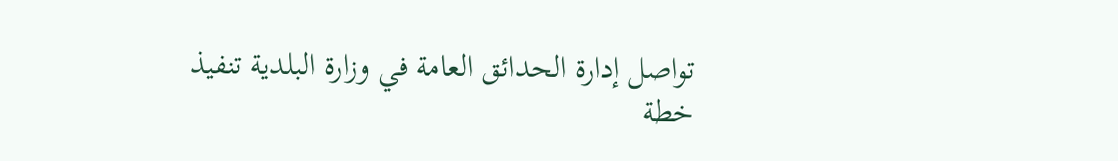تواصل إدارة الحدائق العامة في وزارة البلدية تنفيذ خطة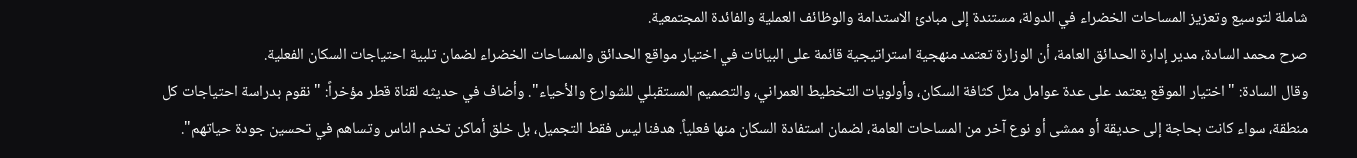شاملة لتوسيع وتعزيز المساحات الخضراء في الدولة، مستندة إلى مبادئ الاستدامة والوظائف العملية والفائدة المجتمعية.
صرح محمد السادة، مدير إدارة الحدائق العامة، أن الوزارة تعتمد منهجية استراتيجية قائمة على البيانات في اختيار مواقع الحدائق والمساحات الخضراء لضمان تلبية احتياجات السكان الفعلية.
وقال السادة: "اختيار الموقع يعتمد على عدة عوامل مثل كثافة السكان، وأولويات التخطيط العمراني، والتصميم المستقبلي للشوارع والأحياء". وأضاف في حديثه لقناة قطر مؤخراً: "نقوم بدراسة احتياجات كل منطقة، سواء كانت بحاجة إلى حديقة أو ممشى أو نوع آخر من المساحات العامة، لضمان استفادة السكان منها فعلياً. هدفنا ليس فقط التجميل، بل خلق أماكن تخدم الناس وتساهم في تحسين جودة حياتهم".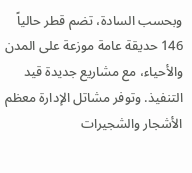وبحسب السادة، تضم قطر حالياً 146 حديقة عامة موزعة على المدن والأحياء، مع مشاريع جديدة قيد التنفيذ. وتوفر مشاتل الإدارة معظم الأشجار والشجيرات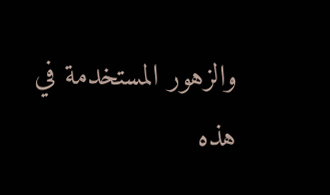والزهور المستخدمة في هذه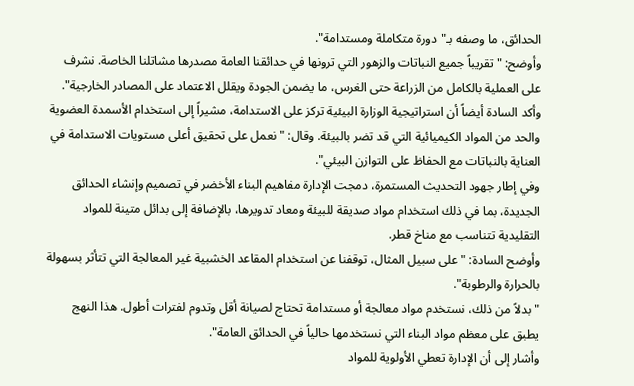الحدائق، ما وصفه بـ"دورة متكاملة ومستدامة".
وأوضح: "تقريباً جميع النباتات والزهور التي ترونها في حدائقنا العامة مصدرها مشاتلنا الخاصة. نشرف على العملية بالكامل من الزراعة حتى الغرس، ما يضمن الجودة ويقلل الاعتماد على المصادر الخارجية".
وأكد السادة أيضاً أن استراتيجية الوزارة البيئية تركز على الاستدامة، مشيراً إلى استخدام الأسمدة العضوية والحد من المواد الكيميائية التي قد تضر بالبيئة. وقال: "نعمل على تحقيق أعلى مستويات الاستدامة في العناية بالنباتات مع الحفاظ على التوازن البيئي".
وفي إطار جهود التحديث المستمرة، دمجت الإدارة مفاهيم البناء الأخضر في تصميم وإنشاء الحدائق الجديدة، بما في ذلك استخدام مواد صديقة للبيئة ومعاد تدويرها، بالإضافة إلى بدائل متينة للمواد التقليدية تتناسب مع مناخ قطر.
وأوضح السادة: "على سبيل المثال، توقفنا عن استخدام المقاعد الخشبية غير المعالجة التي تتأثر بسهولة بالحرارة والرطوبة".
"بدلاً من ذلك، نستخدم مواد معالجة أو مستدامة تحتاج لصيانة أقل وتدوم لفترات أطول. هذا النهج يطبق على معظم مواد البناء التي نستخدمها حالياً في الحدائق العامة".
وأشار إلى أن الإدارة تعطي الأولوية للمواد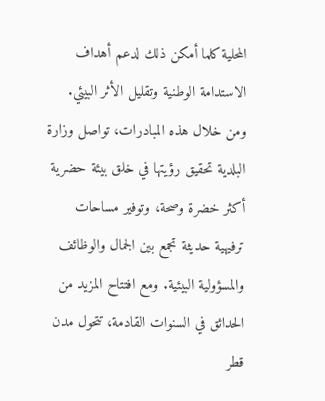المحلية كلما أمكن ذلك لدعم أهداف الاستدامة الوطنية وتقليل الأثر البيئي. ومن خلال هذه المبادرات، تواصل وزارة البلدية تحقيق رؤيتها في خلق بيئة حضرية أكثر خضرة وصحة، وتوفير مساحات ترفيهية حديثة تجمع بين الجمال والوظائف والمسؤولية البيئية. ومع افتتاح المزيد من الحدائق في السنوات القادمة، تتحول مدن قطر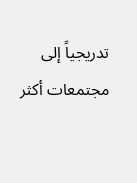تدريجياً إلى مجتمعات أكثر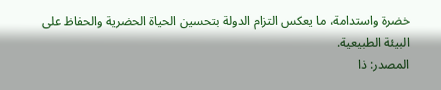خضرة واستدامة، ما يعكس التزام الدولة بتحسين الحياة الحضرية والحفاظ على البيئة الطبيعية.
المصدر: ذا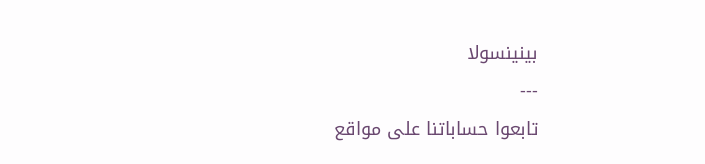بينينسولا
---
تابعوا حساباتنا على مواقع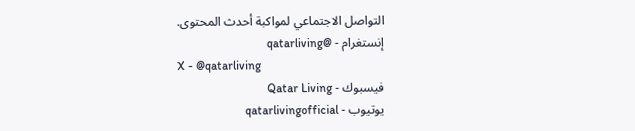التواصل الاجتماعي لمواكبة أحدث المحتوى.
إنستغرام - @qatarliving
X - @qatarliving
فيسبوك - Qatar Living
يوتيوب - qatarlivingofficial